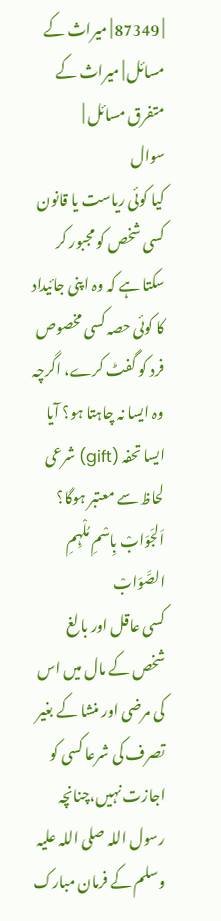| 87349 | میراث کے مسائل | میراث کے متفرق مسائل |
سوال
کیا کوئی ریاست یا قانون کسی شخص کو مجبور کر سکتا ہے کہ وہ اپنی جائیداد کا کوئی حصہ کسی مخصوص فرد کو گفٹ کرے، اگرچہ وہ ایسا نہ چاہتا ہو؟ آیا ایسا تحفہ (gift) شرعی لحاظ سے معتبر ہوگا؟
اَلجَوَابْ بِاسْمِ مُلْہِمِ الصَّوَابْ
کسی عاقل اور بالغ شخص کے مال میں اس کی مرضی اور منشا کے بغیر تصرف کی شرعا کسی کو اجازت نہیں،چنانچہ رسول اللہ صلی اللہ علیہ وسلم کے فرمان مبارک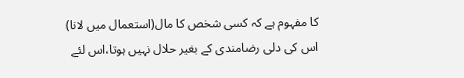کا مفہوم ہے کہ کسی شخص کا مال(استعمال میں لانا) اس کی دلی رضامندی کے بغیر حلال نہیں ہوتا،اس لئے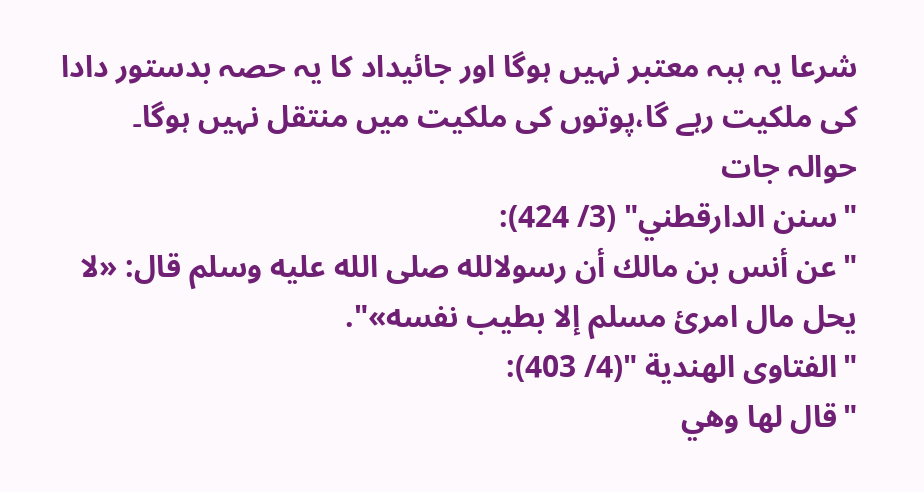شرعا یہ ہبہ معتبر نہیں ہوگا اور جائیداد کا یہ حصہ بدستور دادا کی ملکیت رہے گا،پوتوں کی ملکیت میں منتقل نہیں ہوگا۔
حوالہ جات
"سنن الدارقطني" (3/ 424):
"عن أنس بن مالك أن رسولالله صلى الله عليه وسلم قال: «لا يحل مال امرئ مسلم إلا بطيب نفسه»".
"الفتاوى الهندية "(4/ 403):
"قال لها وهي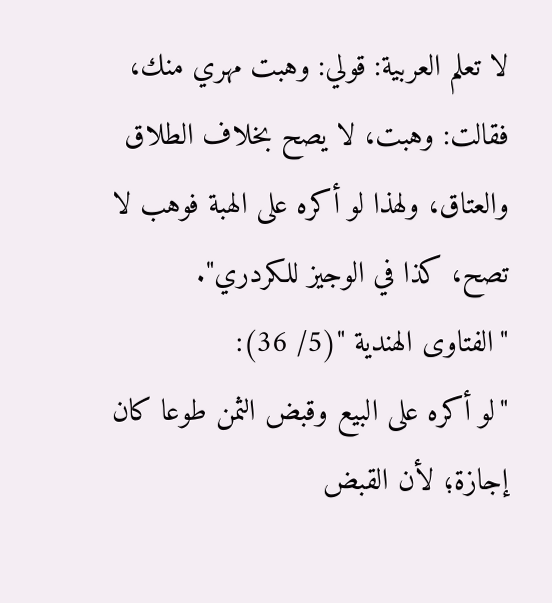لا تعلم العربية: قولي: وهبت مهري منك، فقالت: وهبت، لا يصح بخلاف الطلاق والعتاق، ولهذا لو أكره على الهبة فوهب لا تصح، كذا في الوجيز للكردري".
"الفتاوى الهندية "(5/ 36):
"لو أكره على البيع وقبض الثمن طوعا كان إجازة؛ لأن القبض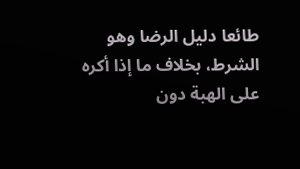طائعا دليل الرضا وهو الشرط، بخلاف ما إذا أكره على الهبة دون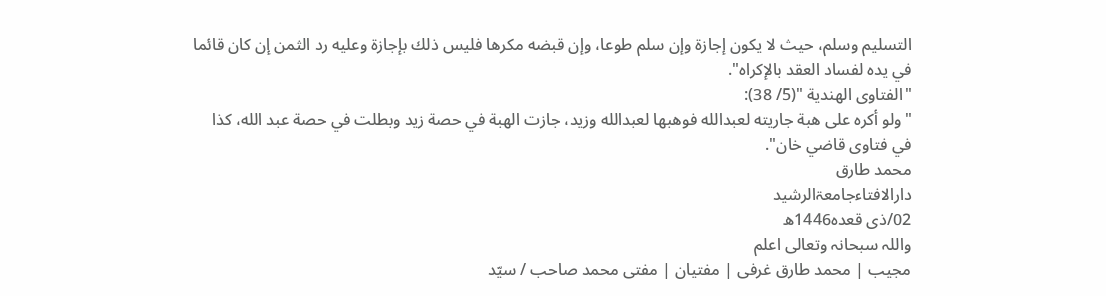التسليم وسلم، حيث لا يكون إجازة وإن سلم طوعا، وإن قبضه مكرها فليس ذلك بإجازة وعليه رد الثمن إن كان قائما في يده لفساد العقد بالإكراه".
"الفتاوى الهندية "(5/ 38):
"ولو أكره على هبة جاريته لعبدالله فوهبها لعبدالله وزيد، جازت الهبة في حصة زيد وبطلت في حصة عبد الله، كذا في فتاوى قاضي خان".
محمد طارق
دارالافتاءجامعۃالرشید
02/ذی قعدہ1446ھ
واللہ سبحانہ وتعالی اعلم
مجیب | محمد طارق غرفی | مفتیان | مفتی محمد صاحب / سیّد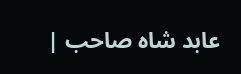عابد شاہ صاحب |